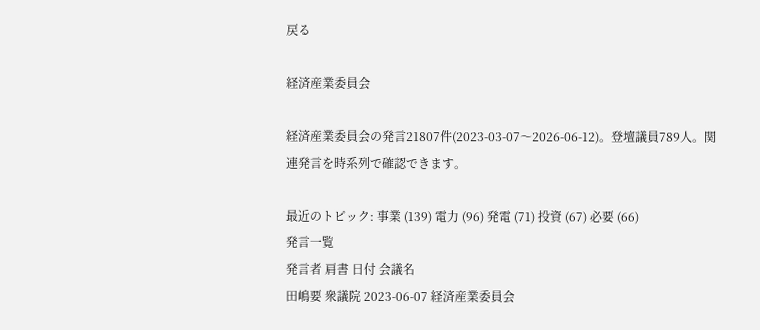戻る

経済産業委員会

経済産業委員会の発言21807件(2023-03-07〜2026-06-12)。登壇議員789人。関連発言を時系列で確認できます。

最近のトピック: 事業 (139) 電力 (96) 発電 (71) 投資 (67) 必要 (66)
発言一覧
発言者 肩書 日付 会議名
田嶋要 衆議院 2023-06-07 経済産業委員会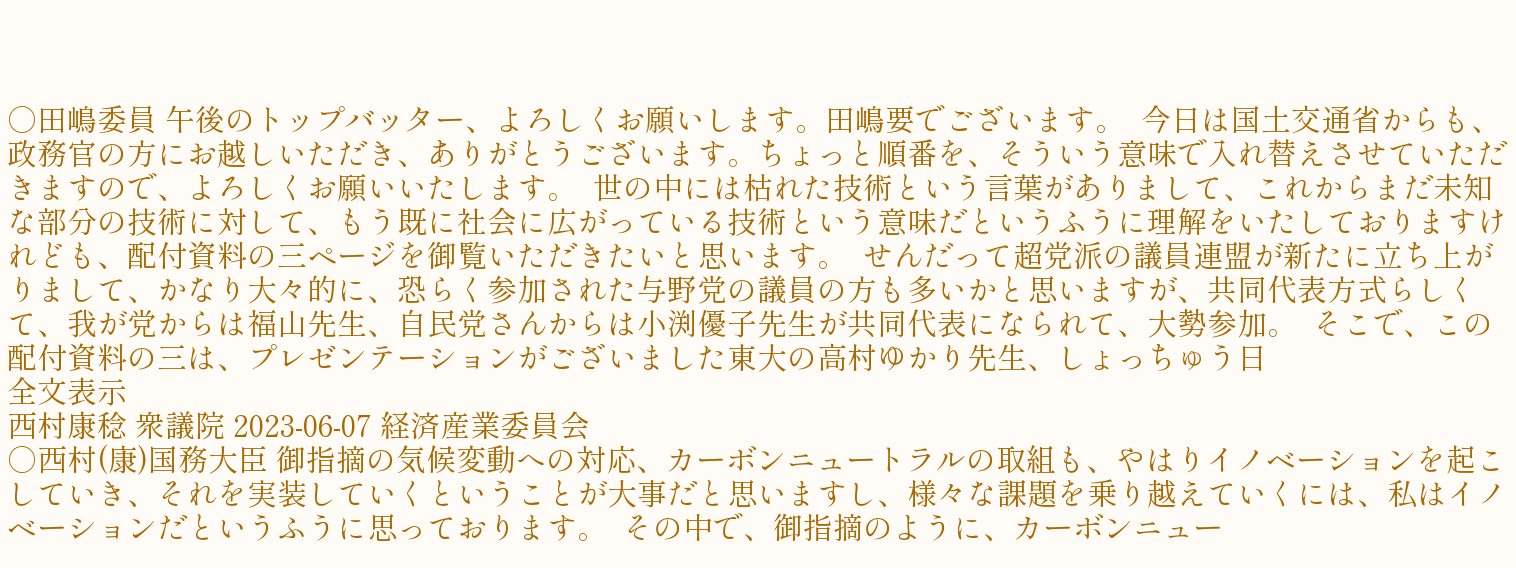○田嶋委員 午後のトップバッター、よろしくお願いします。田嶋要でございます。  今日は国土交通省からも、政務官の方にお越しいただき、ありがとうございます。ちょっと順番を、そういう意味で入れ替えさせていただきますので、よろしくお願いいたします。  世の中には枯れた技術という言葉がありまして、これからまだ未知な部分の技術に対して、もう既に社会に広がっている技術という意味だというふうに理解をいたしておりますけれども、配付資料の三ページを御覧いただきたいと思います。  せんだって超党派の議員連盟が新たに立ち上がりまして、かなり大々的に、恐らく参加された与野党の議員の方も多いかと思いますが、共同代表方式らしくて、我が党からは福山先生、自民党さんからは小渕優子先生が共同代表になられて、大勢参加。  そこで、この配付資料の三は、プレゼンテーションがございました東大の高村ゆかり先生、しょっちゅう日
全文表示
西村康稔 衆議院 2023-06-07 経済産業委員会
○西村(康)国務大臣 御指摘の気候変動への対応、カーボンニュートラルの取組も、やはりイノベーションを起こしていき、それを実装していくということが大事だと思いますし、様々な課題を乗り越えていくには、私はイノベーションだというふうに思っております。  その中で、御指摘のように、カーボンニュー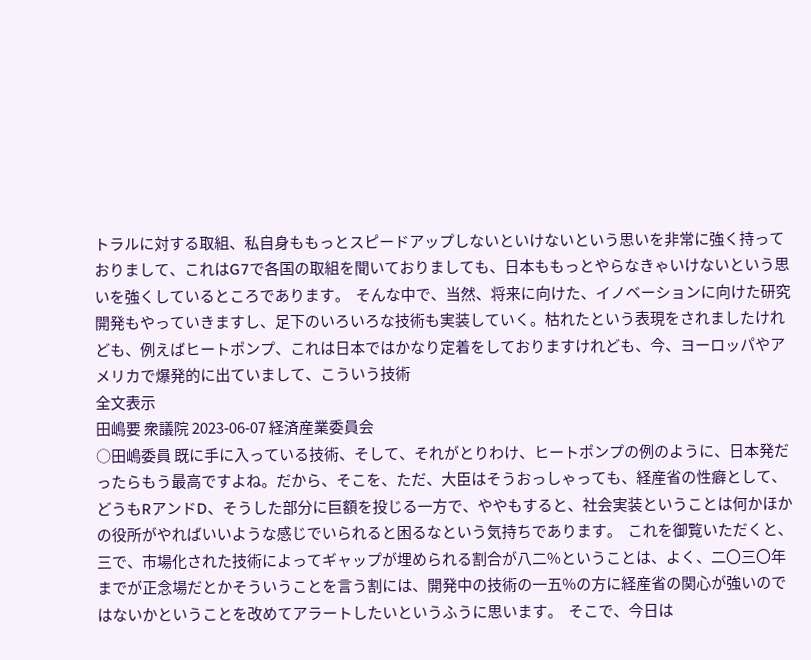トラルに対する取組、私自身ももっとスピードアップしないといけないという思いを非常に強く持っておりまして、これはG7で各国の取組を聞いておりましても、日本ももっとやらなきゃいけないという思いを強くしているところであります。  そんな中で、当然、将来に向けた、イノベーションに向けた研究開発もやっていきますし、足下のいろいろな技術も実装していく。枯れたという表現をされましたけれども、例えばヒートポンプ、これは日本ではかなり定着をしておりますけれども、今、ヨーロッパやアメリカで爆発的に出ていまして、こういう技術
全文表示
田嶋要 衆議院 2023-06-07 経済産業委員会
○田嶋委員 既に手に入っている技術、そして、それがとりわけ、ヒートポンプの例のように、日本発だったらもう最高ですよね。だから、そこを、ただ、大臣はそうおっしゃっても、経産省の性癖として、どうもRアンドD、そうした部分に巨額を投じる一方で、ややもすると、社会実装ということは何かほかの役所がやればいいような感じでいられると困るなという気持ちであります。  これを御覧いただくと、三で、市場化された技術によってギャップが埋められる割合が八二%ということは、よく、二〇三〇年までが正念場だとかそういうことを言う割には、開発中の技術の一五%の方に経産省の関心が強いのではないかということを改めてアラートしたいというふうに思います。  そこで、今日は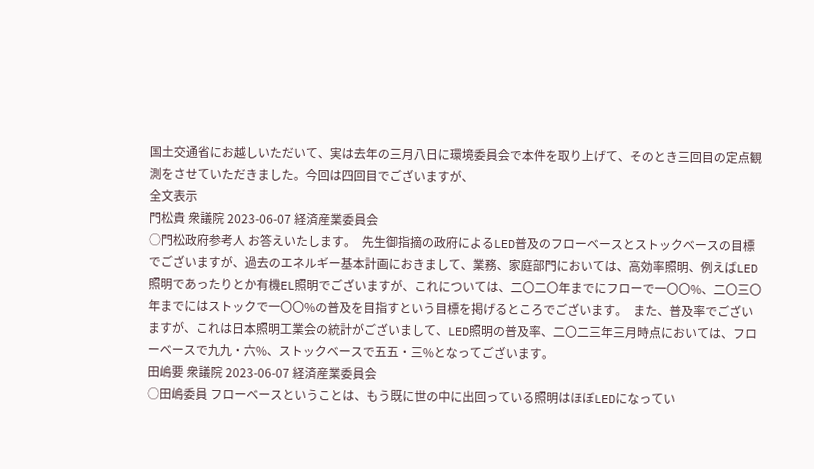国土交通省にお越しいただいて、実は去年の三月八日に環境委員会で本件を取り上げて、そのとき三回目の定点観測をさせていただきました。今回は四回目でございますが、
全文表示
門松貴 衆議院 2023-06-07 経済産業委員会
○門松政府参考人 お答えいたします。  先生御指摘の政府によるLED普及のフローベースとストックベースの目標でございますが、過去のエネルギー基本計画におきまして、業務、家庭部門においては、高効率照明、例えばLED照明であったりとか有機EL照明でございますが、これについては、二〇二〇年までにフローで一〇〇%、二〇三〇年までにはストックで一〇〇%の普及を目指すという目標を掲げるところでございます。  また、普及率でございますが、これは日本照明工業会の統計がございまして、LED照明の普及率、二〇二三年三月時点においては、フローベースで九九・六%、ストックベースで五五・三%となってございます。
田嶋要 衆議院 2023-06-07 経済産業委員会
○田嶋委員 フローベースということは、もう既に世の中に出回っている照明はほぼLEDになってい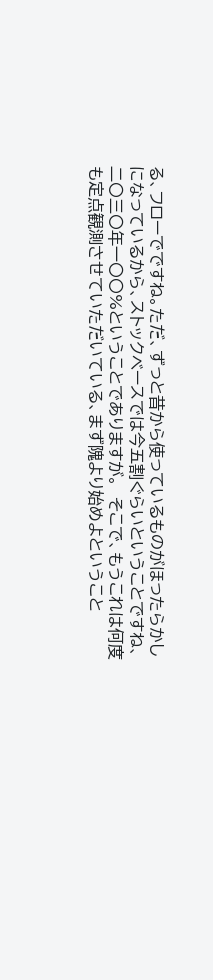る、フローでですね。ただ、ずっと昔から使っているものがほったらかしになっているから、ストックベースでは今五割ぐらいということですね、二〇三〇年一〇〇%ということでありますが。  そこで、もうこれは何度も定点観測させていただいている、まず隗より始めよということ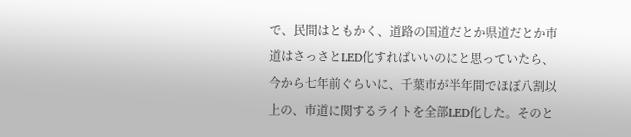で、民間はともかく、道路の国道だとか県道だとか市道はさっさとLED化すればいいのにと思っていたら、今から七年前ぐらいに、千葉市が半年間でほぼ八割以上の、市道に関するライトを全部LED化した。そのと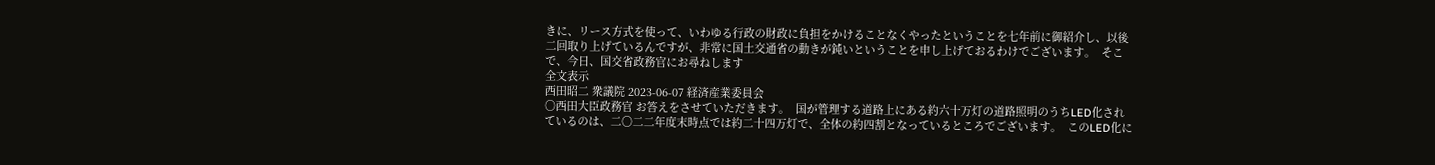きに、リース方式を使って、いわゆる行政の財政に負担をかけることなくやったということを七年前に御紹介し、以後二回取り上げているんですが、非常に国土交通省の動きが鈍いということを申し上げておるわけでございます。  そこで、今日、国交省政務官にお尋ねします
全文表示
西田昭二 衆議院 2023-06-07 経済産業委員会
○西田大臣政務官 お答えをさせていただきます。  国が管理する道路上にある約六十万灯の道路照明のうちLED化されているのは、二〇二二年度末時点では約二十四万灯で、全体の約四割となっているところでございます。  このLED化に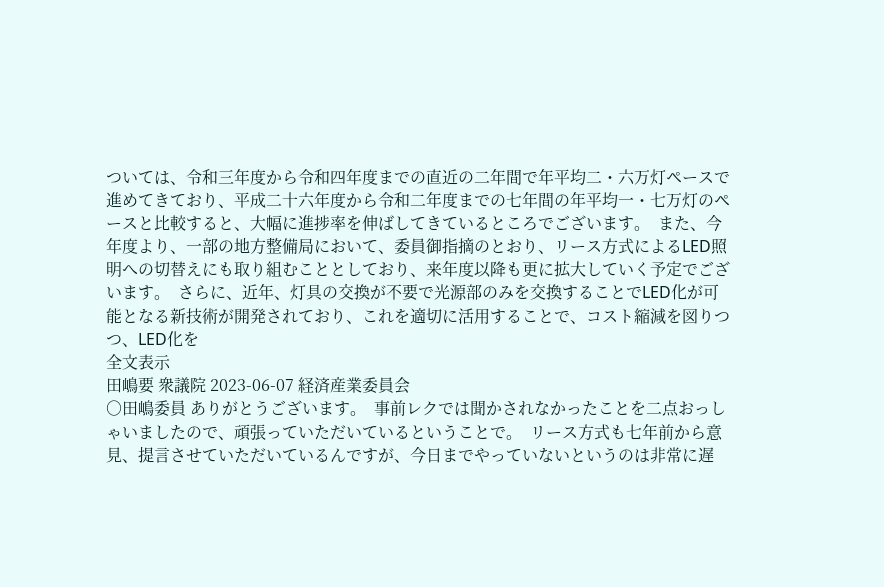ついては、令和三年度から令和四年度までの直近の二年間で年平均二・六万灯ペースで進めてきており、平成二十六年度から令和二年度までの七年間の年平均一・七万灯のペースと比較すると、大幅に進捗率を伸ばしてきているところでございます。  また、今年度より、一部の地方整備局において、委員御指摘のとおり、リース方式によるLED照明への切替えにも取り組むこととしており、来年度以降も更に拡大していく予定でございます。  さらに、近年、灯具の交換が不要で光源部のみを交換することでLED化が可能となる新技術が開発されており、これを適切に活用することで、コスト縮減を図りつつ、LED化を
全文表示
田嶋要 衆議院 2023-06-07 経済産業委員会
○田嶋委員 ありがとうございます。  事前レクでは聞かされなかったことを二点おっしゃいましたので、頑張っていただいているということで。  リース方式も七年前から意見、提言させていただいているんですが、今日までやっていないというのは非常に遅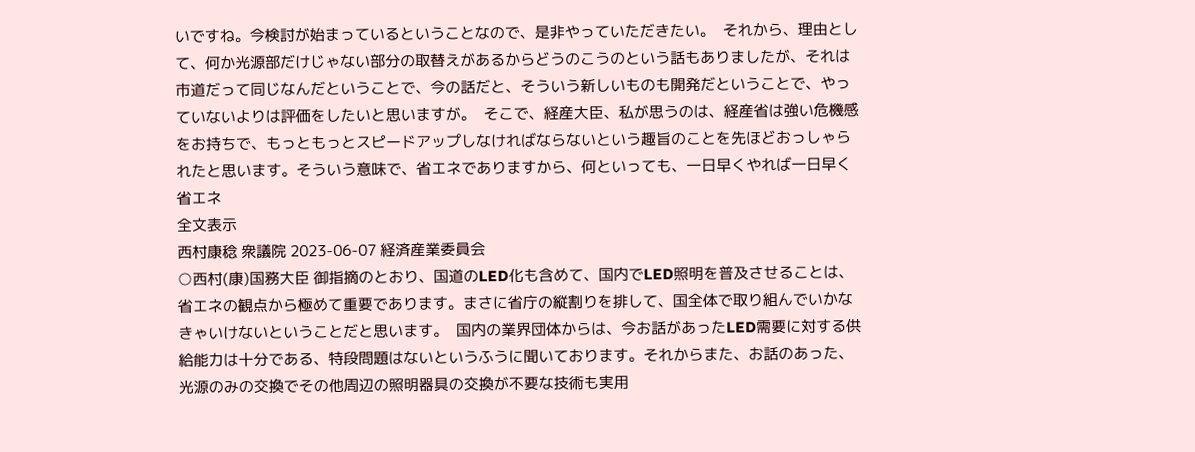いですね。今検討が始まっているということなので、是非やっていただきたい。  それから、理由として、何か光源部だけじゃない部分の取替えがあるからどうのこうのという話もありましたが、それは市道だって同じなんだということで、今の話だと、そういう新しいものも開発だということで、やっていないよりは評価をしたいと思いますが。  そこで、経産大臣、私が思うのは、経産省は強い危機感をお持ちで、もっともっとスピードアップしなければならないという趣旨のことを先ほどおっしゃられたと思います。そういう意味で、省エネでありますから、何といっても、一日早くやれば一日早く省エネ
全文表示
西村康稔 衆議院 2023-06-07 経済産業委員会
○西村(康)国務大臣 御指摘のとおり、国道のLED化も含めて、国内でLED照明を普及させることは、省エネの観点から極めて重要であります。まさに省庁の縦割りを排して、国全体で取り組んでいかなきゃいけないということだと思います。  国内の業界団体からは、今お話があったLED需要に対する供給能力は十分である、特段問題はないというふうに聞いております。それからまた、お話のあった、光源のみの交換でその他周辺の照明器具の交換が不要な技術も実用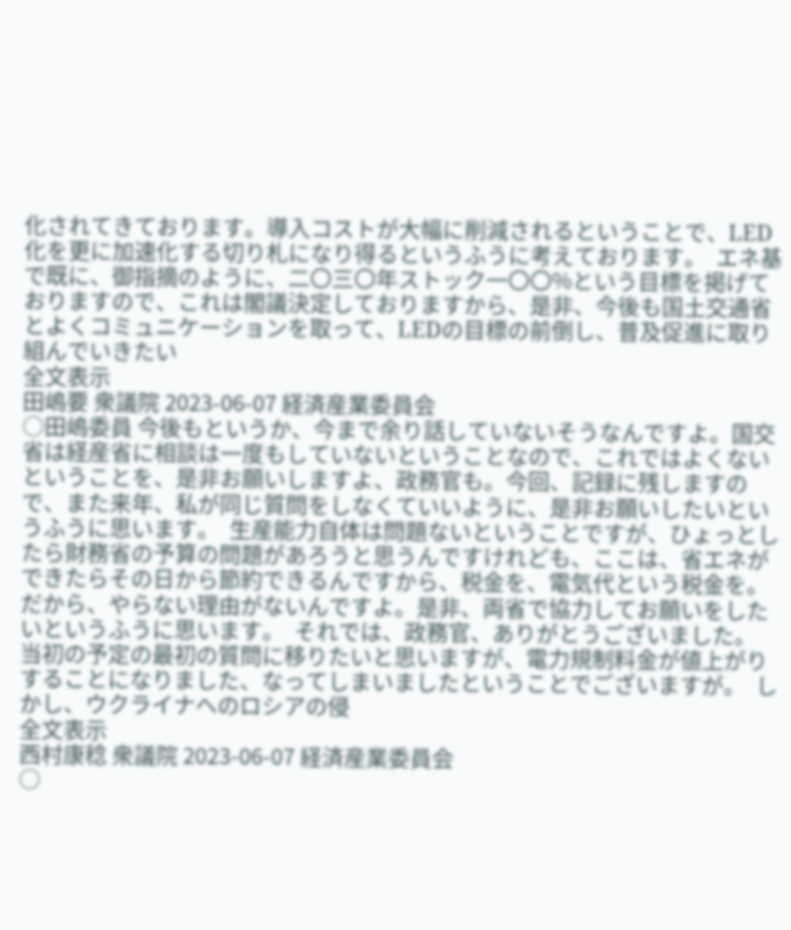化されてきております。導入コストが大幅に削減されるということで、LED化を更に加速化する切り札になり得るというふうに考えております。  エネ基で既に、御指摘のように、二〇三〇年ストック一〇〇%という目標を掲げておりますので、これは閣議決定しておりますから、是非、今後も国土交通省とよくコミュニケーションを取って、LEDの目標の前倒し、普及促進に取り組んでいきたい
全文表示
田嶋要 衆議院 2023-06-07 経済産業委員会
○田嶋委員 今後もというか、今まで余り話していないそうなんですよ。国交省は経産省に相談は一度もしていないということなので、これではよくないということを、是非お願いしますよ、政務官も。今回、記録に残しますので、また来年、私が同じ質問をしなくていいように、是非お願いしたいというふうに思います。  生産能力自体は問題ないということですが、ひょっとしたら財務省の予算の問題があろうと思うんですけれども、ここは、省エネができたらその日から節約できるんですから、税金を、電気代という税金を。だから、やらない理由がないんですよ。是非、両省で協力してお願いをしたいというふうに思います。  それでは、政務官、ありがとうございました。  当初の予定の最初の質問に移りたいと思いますが、電力規制料金が値上がりすることになりました、なってしまいましたということでございますが。  しかし、ウクライナへのロシアの侵
全文表示
西村康稔 衆議院 2023-06-07 経済産業委員会
○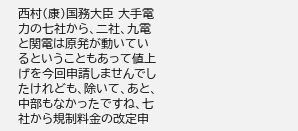西村(康)国務大臣 大手電力の七社から、二社、九電と関電は原発が動いているということもあって値上げを今回申請しませんでしたけれども、除いて、あと、中部もなかったですね、七社から規制料金の改定申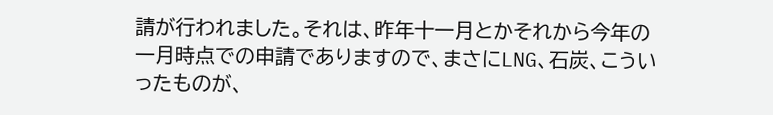請が行われました。それは、昨年十一月とかそれから今年の一月時点での申請でありますので、まさにLNG、石炭、こういったものが、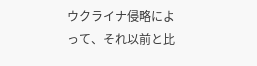ウクライナ侵略によって、それ以前と比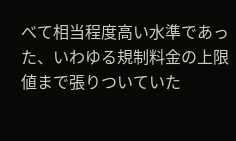べて相当程度高い水準であった、いわゆる規制料金の上限値まで張りついていた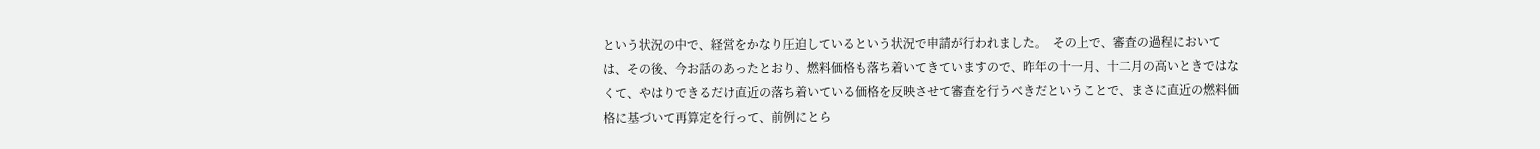という状況の中で、経営をかなり圧迫しているという状況で申請が行われました。  その上で、審査の過程においては、その後、今お話のあったとおり、燃料価格も落ち着いてきていますので、昨年の十一月、十二月の高いときではなくて、やはりできるだけ直近の落ち着いている価格を反映させて審査を行うべきだということで、まさに直近の燃料価格に基づいて再算定を行って、前例にとら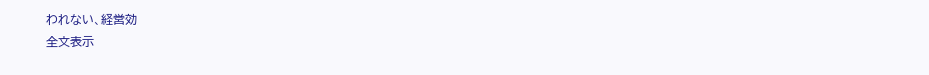われない、経営効
全文表示